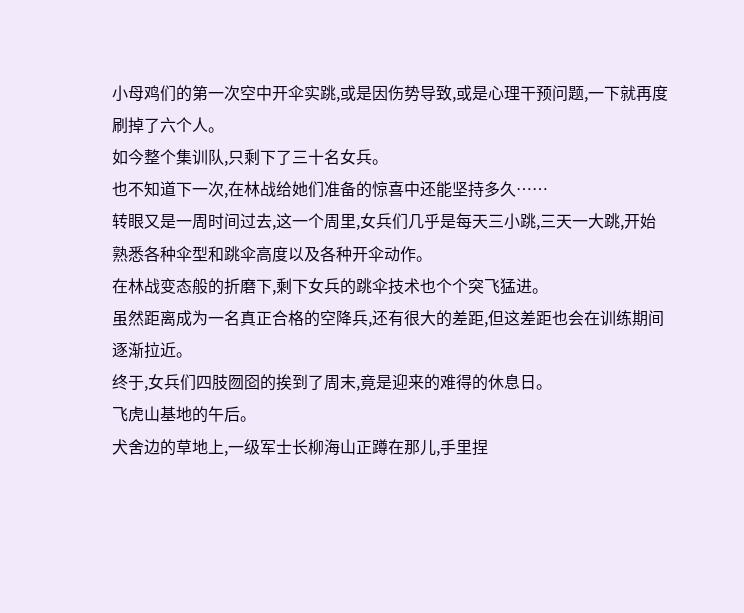小母鸡们的第一次空中开伞实跳,或是因伤势导致,或是心理干预问题,一下就再度刷掉了六个人。
如今整个集训队,只剩下了三十名女兵。
也不知道下一次,在林战给她们准备的惊喜中还能坚持多久……
转眼又是一周时间过去,这一个周里,女兵们几乎是每天三小跳,三天一大跳,开始熟悉各种伞型和跳伞高度以及各种开伞动作。
在林战变态般的折磨下,剩下女兵的跳伞技术也个个突飞猛进。
虽然距离成为一名真正合格的空降兵,还有很大的差距,但这差距也会在训练期间逐渐拉近。
终于,女兵们四肢囫囵的挨到了周末,竟是迎来的难得的休息日。
飞虎山基地的午后。
犬舍边的草地上,一级军士长柳海山正蹲在那儿,手里捏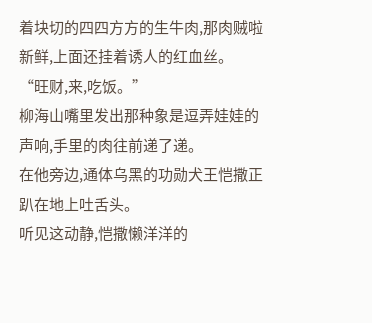着块切的四四方方的生牛肉,那肉贼啦新鲜,上面还挂着诱人的红血丝。
“旺财,来,吃饭。”
柳海山嘴里发出那种象是逗弄娃娃的声响,手里的肉往前递了递。
在他旁边,通体乌黑的功勋犬王恺撒正趴在地上吐舌头。
听见这动静,恺撒懒洋洋的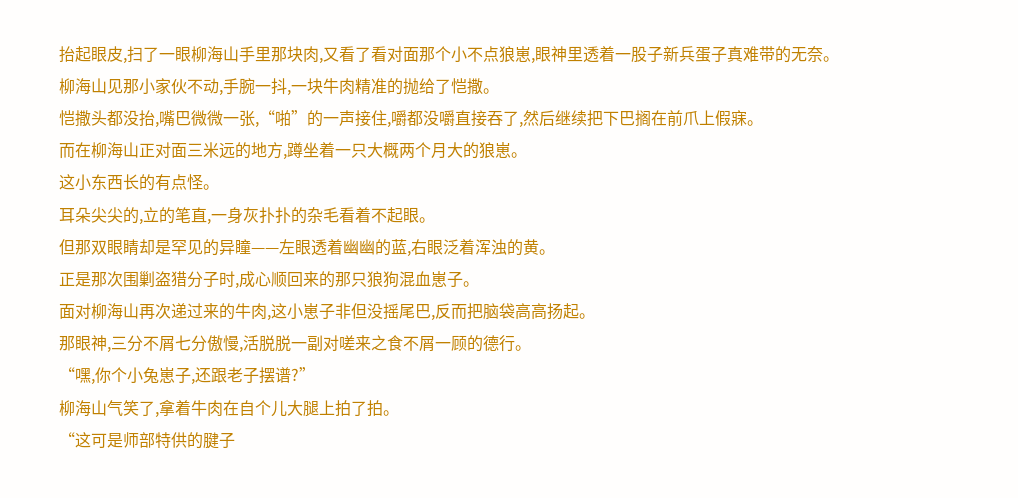抬起眼皮,扫了一眼柳海山手里那块肉,又看了看对面那个小不点狼崽,眼神里透着一股子新兵蛋子真难带的无奈。
柳海山见那小家伙不动,手腕一抖,一块牛肉精准的抛给了恺撒。
恺撒头都没抬,嘴巴微微一张,“啪”的一声接住,嚼都没嚼直接吞了,然后继续把下巴搁在前爪上假寐。
而在柳海山正对面三米远的地方,蹲坐着一只大概两个月大的狼崽。
这小东西长的有点怪。
耳朵尖尖的,立的笔直,一身灰扑扑的杂毛看着不起眼。
但那双眼睛却是罕见的异瞳——左眼透着幽幽的蓝,右眼泛着浑浊的黄。
正是那次围剿盗猎分子时,成心顺回来的那只狼狗混血崽子。
面对柳海山再次递过来的牛肉,这小崽子非但没摇尾巴,反而把脑袋高高扬起。
那眼神,三分不屑七分傲慢,活脱脱一副对嗟来之食不屑一顾的德行。
“嘿,你个小兔崽子,还跟老子摆谱?”
柳海山气笑了,拿着牛肉在自个儿大腿上拍了拍。
“这可是师部特供的腱子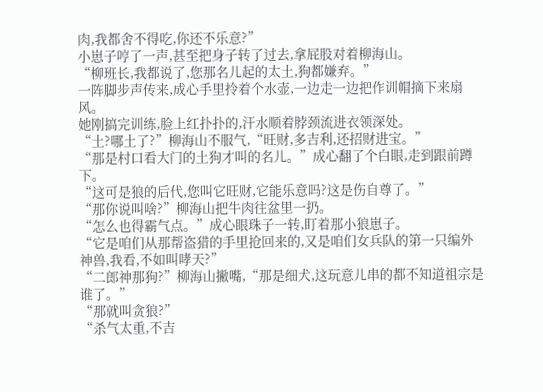肉,我都舍不得吃,你还不乐意?”
小崽子哼了一声,甚至把身子转了过去,拿屁股对着柳海山。
“柳班长,我都说了,您那名儿起的太土,狗都嫌弃。”
一阵脚步声传来,成心手里拎着个水壶,一边走一边把作训帽摘下来扇风。
她刚搞完训练,脸上红扑扑的,汗水顺着脖颈流进衣领深处。
“土?哪土了?”柳海山不服气,“旺财,多吉利,还招财进宝。”
“那是村口看大门的土狗才叫的名儿。”成心翻了个白眼,走到跟前蹲下。
“这可是狼的后代,您叫它旺财,它能乐意吗?这是伤自尊了。”
“那你说叫啥?”柳海山把牛肉往盆里一扔。
“怎么也得霸气点。”成心眼珠子一转,盯着那小狼崽子。
“它是咱们从那帮盗猎的手里抢回来的,又是咱们女兵队的第一只编外神兽,我看,不如叫哮天?”
“二郎神那狗?”柳海山撇嘴,“那是细犬,这玩意儿串的都不知道祖宗是谁了。”
“那就叫贪狼?”
“杀气太重,不吉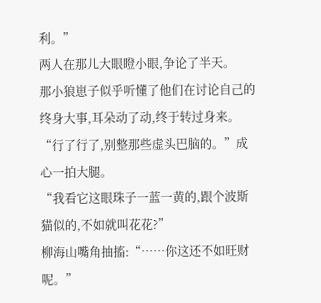利。”
两人在那儿大眼瞪小眼,争论了半天。
那小狼崽子似乎听懂了他们在讨论自己的终身大事,耳朵动了动,终于转过身来。
“行了行了,别整那些虚头巴脑的。”成心一拍大腿。
“我看它这眼珠子一蓝一黄的,跟个波斯猫似的,不如就叫花花?”
柳海山嘴角抽搐:“……你这还不如旺财呢。”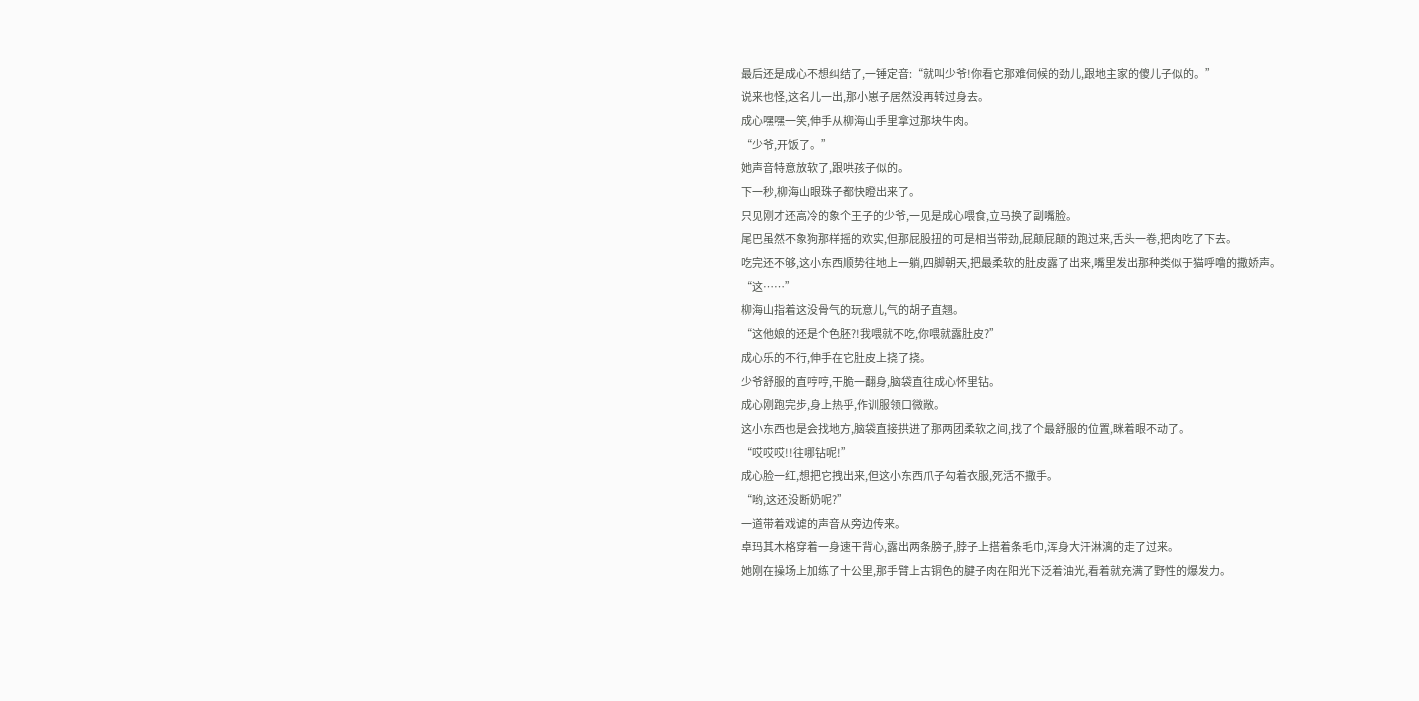最后还是成心不想纠结了,一锤定音:“就叫少爷!你看它那难伺候的劲儿,跟地主家的傻儿子似的。”
说来也怪,这名儿一出,那小崽子居然没再转过身去。
成心嘿嘿一笑,伸手从柳海山手里拿过那块牛肉。
“少爷,开饭了。”
她声音特意放软了,跟哄孩子似的。
下一秒,柳海山眼珠子都快瞪出来了。
只见刚才还高冷的象个王子的少爷,一见是成心喂食,立马换了副嘴脸。
尾巴虽然不象狗那样摇的欢实,但那屁股扭的可是相当带劲,屁颠屁颠的跑过来,舌头一卷,把肉吃了下去。
吃完还不够,这小东西顺势往地上一躺,四脚朝天,把最柔软的肚皮露了出来,嘴里发出那种类似于猫呼噜的撒娇声。
“这……”
柳海山指着这没骨气的玩意儿,气的胡子直翘。
“这他娘的还是个色胚?!我喂就不吃,你喂就露肚皮?”
成心乐的不行,伸手在它肚皮上挠了挠。
少爷舒服的直哼哼,干脆一翻身,脑袋直往成心怀里钻。
成心刚跑完步,身上热乎,作训服领口微敞。
这小东西也是会找地方,脑袋直接拱进了那两团柔软之间,找了个最舒服的位置,眯着眼不动了。
“哎哎哎!!往哪钻呢!”
成心脸一红,想把它拽出来,但这小东西爪子勾着衣服,死活不撒手。
“哟,这还没断奶呢?”
一道带着戏谑的声音从旁边传来。
卓玛其木格穿着一身速干背心,露出两条膀子,脖子上搭着条毛巾,浑身大汗淋漓的走了过来。
她刚在操场上加练了十公里,那手臂上古铜色的腱子肉在阳光下泛着油光,看着就充满了野性的爆发力。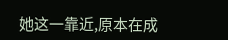她这一靠近,原本在成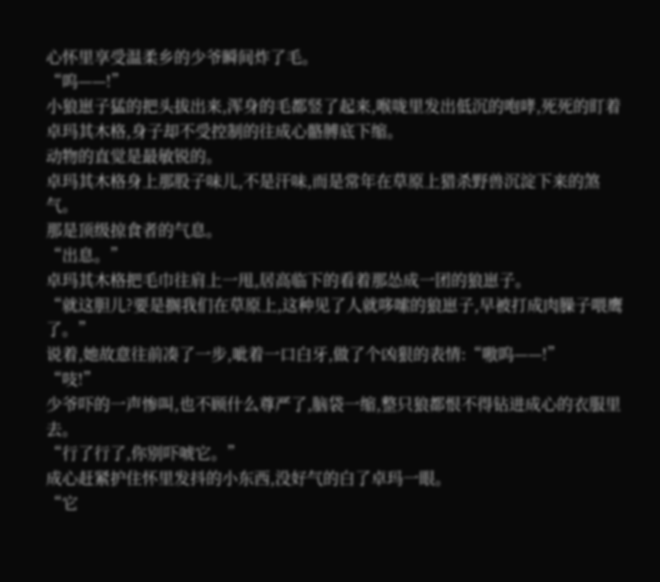心怀里享受温柔乡的少爷瞬间炸了毛。
“呜——!”
小狼崽子猛的把头拔出来,浑身的毛都竖了起来,喉咙里发出低沉的咆哮,死死的盯着卓玛其木格,身子却不受控制的往成心骼膊底下缩。
动物的直觉是最敏锐的。
卓玛其木格身上那股子味儿,不是汗味,而是常年在草原上猎杀野兽沉淀下来的煞气。
那是顶级掠食者的气息。
“出息。”
卓玛其木格把毛巾往肩上一甩,居高临下的看着那怂成一团的狼崽子。
“就这胆儿?要是搁我们在草原上,这种见了人就哆嗦的狼崽子,早被打成肉臊子喂鹰了。”
说着,她故意往前凑了一步,呲着一口白牙,做了个凶狠的表情:“嗷呜——!”
“吱!”
少爷吓的一声惨叫,也不顾什么尊严了,脑袋一缩,整只狼都恨不得钻进成心的衣服里去。
“行了行了,你别吓唬它。”
成心赶紧护住怀里发抖的小东西,没好气的白了卓玛一眼。
“它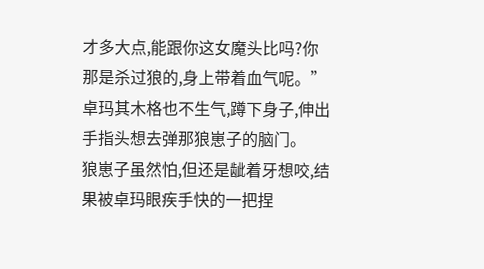才多大点,能跟你这女魔头比吗?你那是杀过狼的,身上带着血气呢。”
卓玛其木格也不生气,蹲下身子,伸出手指头想去弹那狼崽子的脑门。
狼崽子虽然怕,但还是龇着牙想咬,结果被卓玛眼疾手快的一把捏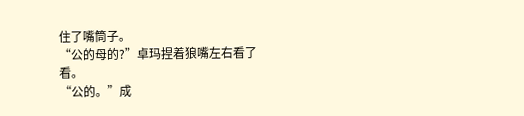住了嘴筒子。
“公的母的?”卓玛捏着狼嘴左右看了看。
“公的。”成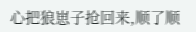心把狼崽子抢回来,顺了顺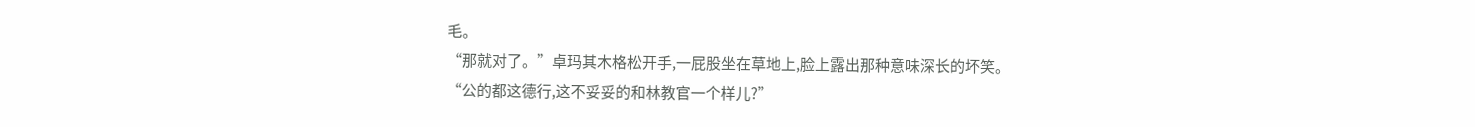毛。
“那就对了。”卓玛其木格松开手,一屁股坐在草地上,脸上露出那种意味深长的坏笑。
“公的都这德行,这不妥妥的和林教官一个样儿?”